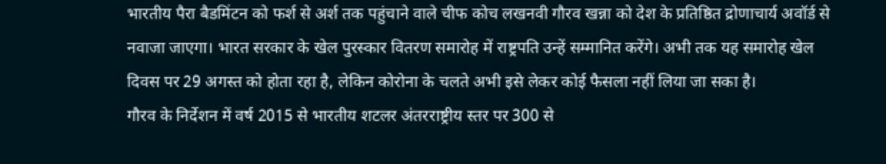भारतीय पैरा बैडमिंटन को फर्श से अर्श तक पहुंचाने वाले चीफ कोच लखनवी गौरव खन्ना को देश के प्रतिष्ठित द्रोणाचार्य अवॉर्ड से नवाजा जाएगा। भारत सरकार के खेल पुरस्कार वितरण समारोह में राष्ट्रपति उन्हें सम्मानित करेंगे। अभी तक यह समारोह खेल दिवस पर 29 अगस्त को होता रहा है, लेकिन कोरोना के चलते अभी इसे लेकर कोई फैसला नहीं लिया जा सका है।
गौरव के निर्देशन में वर्ष 2015 से भारतीय शटलर अंतरराष्ट्रीय स्तर पर 300 से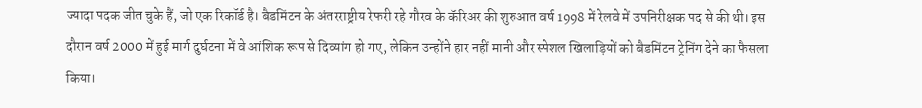ज्यादा पदक जीत चुके हैं, जो एक रिकॉर्ड है। बैडमिंटन के अंतरराष्ट्रीय रेफरी रहे गौरव के कॅरिअर की शुरुआत वर्ष 1998 में रेलवे में उपनिरीक्षक पद से की थी। इस दौरान वर्ष 2000 में हुई मार्ग दुर्घटना में वे आंशिक रूप से दिव्यांग हो गए, लेकिन उन्होंने हार नहीं मानी और स्पेशल खिलाड़ियों को बैडमिंटन ट्रेनिंग देने का फैसला किया।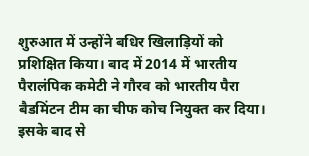शुरुआत में उन्होंने बधिर खिलाड़ियों को प्रशिक्षित किया। बाद में 2014 में भारतीय पैरालंपिक कमेटी ने गौरव को भारतीय पैरा बैडमिंटन टीम का चीफ कोच नियुक्त कर दिया। इसके बाद से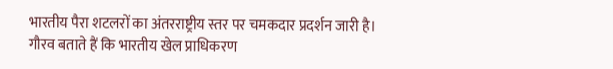भारतीय पैरा शटलरों का अंतरराष्ट्रीय स्तर पर चमकदार प्रदर्शन जारी है। गौरव बताते हैं कि भारतीय खेल प्राधिकरण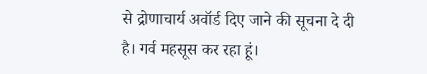से द्रोणाचार्य अवॉर्ड दिए जाने की सूचना दे दी है। गर्व महसूस कर रहा हूं।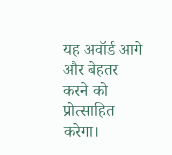यह अवॉर्ड आगे और बेहतर करने को प्रोत्साहित करेगा।